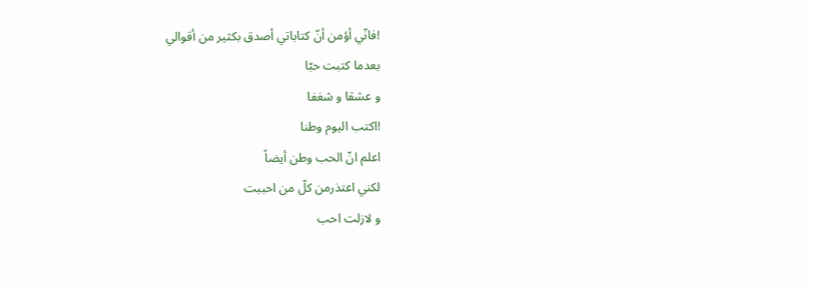!فانّي أؤمن أنّ كتاباتي أصدق بكثير من أقوالي
بعدما كتبت حبّا
و عشقا و شغفا
!اكتب اليوم وطنا
اعلم انّ الحب وطن أيضاً
لكني اعتذرمن كلّ من احببت
و لازلت احب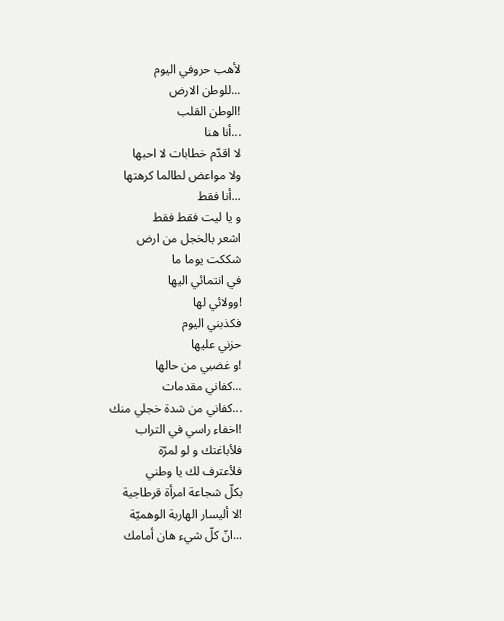لأهب حروفي اليوم
...للوطن الارض
!الوطن القلب
...أنا هنا
لا اقدّم خطابات لا احبها
ولا مواعض لطالما كرهتها
...أنا فقط
و يا ليت فقط فقط
اشعر بالخجل من ارض
شككت يوما ما
في انتمائي اليها
!وولائي لها
فكذبني اليوم
حزني عليها
!و غضبي من حالها
...كفاني مقدمات
...كفاني من شدة خجلي منك
!اخفاء راسي في التراب
فلأباغتك و لو لمرّة
فلأعترف لك يا وطني
بكلّ شجاعة امرأة قرطاجية
!لا أليسار الهاربة الوهميّة
...انّ كلّ شيء هان أمامك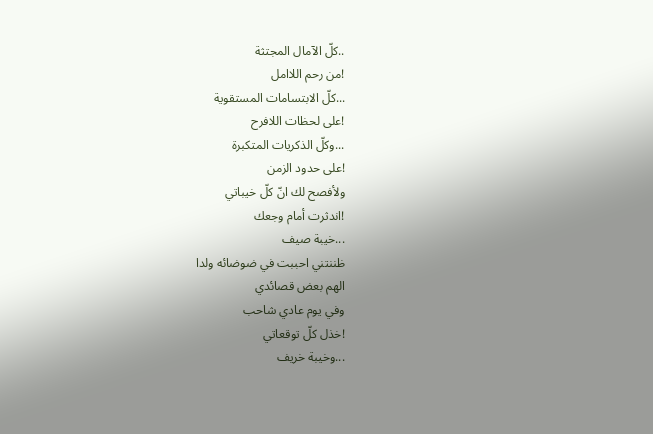..كلّ الآمال المجتثة
!من رحم اللاامل
...كلّ الابتسامات المستقوية
!على لحظات اللافرح
...وكلّ الذكريات المتكبرة
!على حدود الزمن
ولأفصح لك انّ كلّ خيباتي
!اندثرت أمام وجعك
...خيبة صيف
ظننتني احببت في ضوضائه ولدا
الهم بعض قصائدي
وفي يوم عادي شاحب
!خذل كلّ توقعاتي
...وخيبة خريف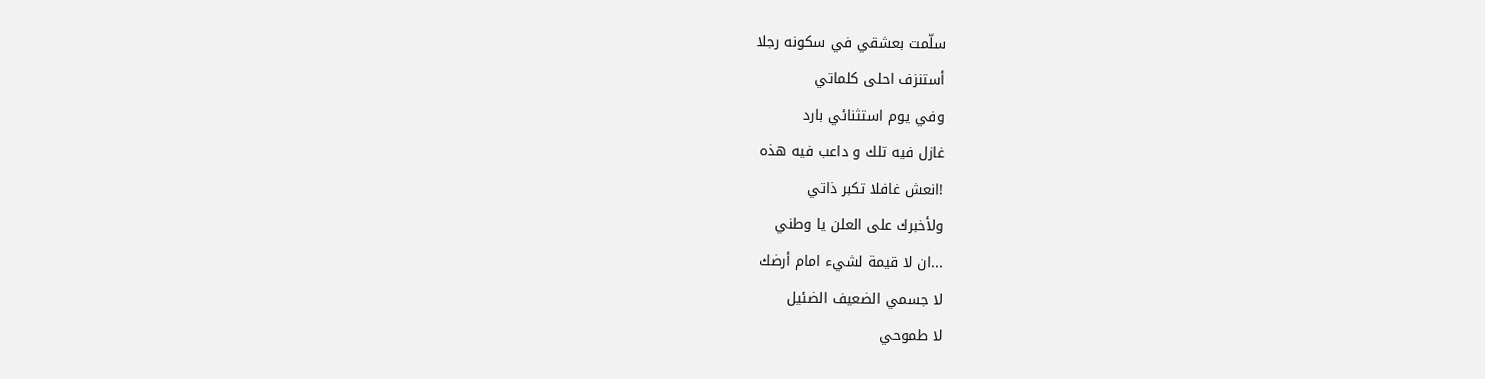سلّمت بعشقي في سكونه رجلا
أستنزف احلى كلماتي
وفي يوم استثنائي بارد
غازل فيه تلك و داعب فيه هذه
!انعش غافلا تكبر ذاتي
ولأخبرك على العلن يا وطني
...ان لا قيمة لشيء امام أرضك
لا جسمي الضعيف الضئيل
لا طموحي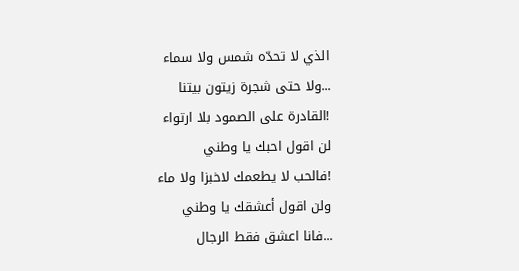الذي لا تحدّه شمس ولا سماء
...ولا حتى شجرة زيتون بيتنا
!القادرة على الصمود بلا ارتواء
لن اقول احبك يا وطني
!فالحب لا يطعمك لاخبزا ولا ماء
ولن اقول أعشقك يا وطني
...فانا اعشق فقط الرجال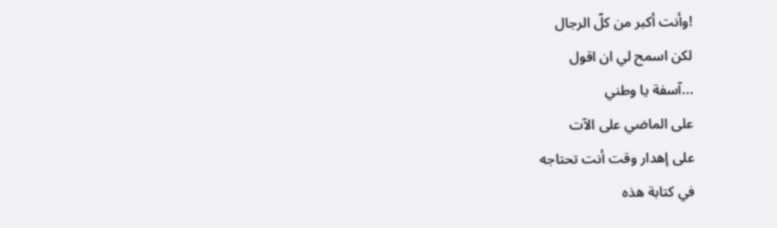!وأنت أكبر من كلّ الرجال
لكن اسمح لي ان اقول
...آسفة يا وطني
على الماضي على الآت
على إهدار وقت أنت تحتاجه
في كتابة هذه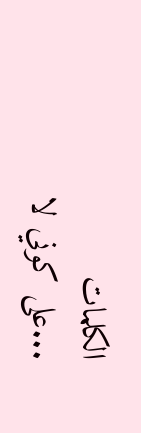الكلمات
...على كوني لا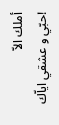أملك الاّ
!حبّي و عشقي اياّك